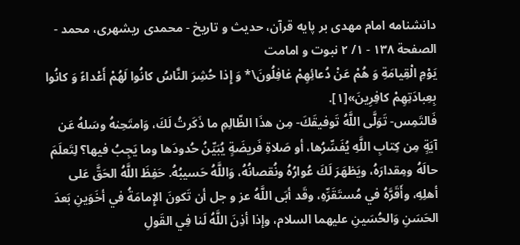دانشنامه امام مهدى بر پايه قرآن، حديث و تاريخ - محمدی ریشهری، محمد - الصفحة ١٣٨ - ١/ ٢ نبوت و امامت
يَوْمِ الْقِيامَةِ وَ هُمْ عَنْ دُعائِهِمْ غافِلُونَ\* وَ إِذا حُشِرَ النَّاسُ كانُوا لَهُمْ أَعْداءً وَ كانُوا بِعِبادَتِهِمْ كافِرِينَ»[١].
فَالتَمِس- تَوَلَّى اللَّهُ تَوفيقَكَ- مِن هذَا الظّالِمِ ما ذَكَرتُ لَكَ، وَامتَحِنهُ وسَلهُ عَن آيَةٍ مِن كِتابِ اللَّهِ يُفَسِّرُها، أو صَلاةِ فَريضَةٍ يُبَيِّنُ حُدودَها وما يَجِبُ فيها؟ لِتَعلَمَ حالَهُ ومِقدارَهُ، ويَظهَرَ لَكَ عُوارُهُ ونُقصانُهُ، وَاللَّهُ حَسيبُهُ. حَفِظَ اللَّهُ الحَقَّ عَلى أهلِهِ، وأَقَرَّهُ في مُستَقَرِّهِ، وقَد أبَى اللَّهُ عز و جل أن تَكونَ الإِمامَةُ في أخَوَينِ بَعدَ الحَسَنِ وَالحُسَينِ عليهما السلام، وإذا أذِنَ اللَّهُ لَنا فِي القَولِ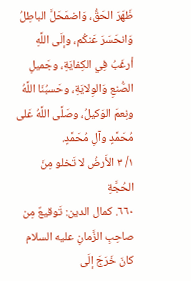ظَهَرَ الحَقُّ، وَاضمَحَلَّ الباطِلُ وَانحَسَرَ عَنكُم، وإلَى اللَّهِ أرغَبُ فِي الكِفايَةِ، وجَميلِ الصُّنعِ وَالوِلايَةِ، وحَسبُنَا اللَّهُ ونِعمَ الوَكيلُ، وصَلَّى اللَّهُ عَلى مُحَمَّدٍ وآلِ مُحَمَّدٍ.
١/ ٣ الأَرضُ لا تَخلو مِنَ الحُجَّةِ
٦٦٠. كمال الدين: تَوقيعٌ مِن صاحِبِ الزَّمانِ عليه السلام كانَ خَرَجَ إلَى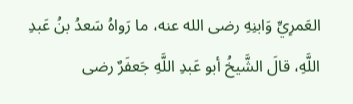العَمرِيِّ وَابنِهِ رضى الله عنه، ما رَواهُ سَعدُ بنُ عَبدِ اللَّهِ، قالَ الشَّيخُ أبو عَبدِ اللَّهِ جَعفَرٌ رضى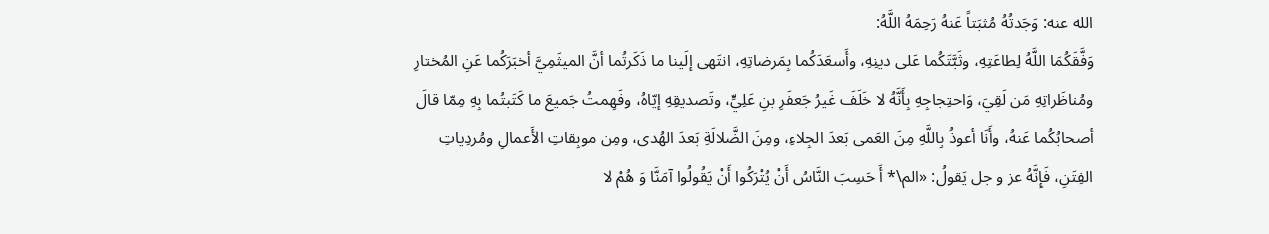الله عنه: وَجَدتُهُ مُثبَتاً عَنهُ رَحِمَهُ اللَّهُ:
وَفَّقَكُمَا اللَّهُ لِطاعَتِهِ، وثَبَّتَكُما عَلى دينِهِ، وأَسعَدَكُما بِمَرضاتِهِ، انتَهى إلَينا ما ذَكَرتُما أنَّ الميثَمِيَّ أخبَرَكُما عَنِ المُختارِ ومُناظَراتِهِ مَن لَقِيَ، وَاحتِجاجِهِ بِأَنَّهُ لا خَلَفَ غَيرُ جَعفَرِ بنِ عَلِيٍّ، وتَصديقِهِ إيّاهُ، وفَهِمتُ جَميعَ ما كَتَبتُما بِهِ مِمّا قالَ أصحابُكُما عَنهُ، وأَنَا أعوذُ بِاللَّهِ مِنَ العَمى بَعدَ الجِلاءِ، ومِنَ الضَّلالَةِ بَعدَ الهُدى، ومِن موبِقاتِ الأَعمالِ ومُردِياتِ الفِتَنِ، فَإِنَّهُ عز و جل يَقولُ: «الم\* أَ حَسِبَ النَّاسُ أَنْ يُتْرَكُوا أَنْ يَقُولُوا آمَنَّا وَ هُمْ لا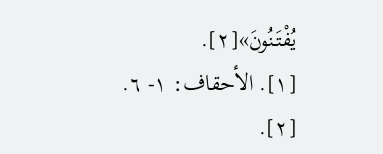يُفْتَنُونَ»[٢].
[١]. الأحقاف: ١- ٦.
[٢].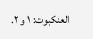العنكبوت: ١ و ٢.